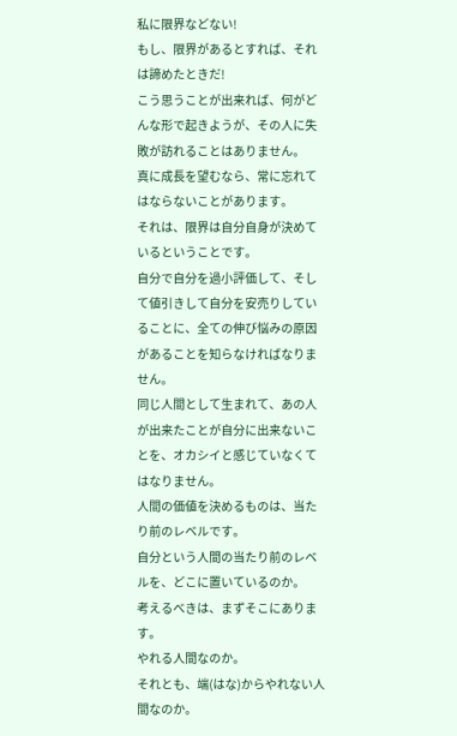私に限界などない!
もし、限界があるとすれば、それは諦めたときだ!
こう思うことが出来れば、何がどんな形で起きようが、その人に失敗が訪れることはありません。
真に成長を望むなら、常に忘れてはならないことがあります。
それは、限界は自分自身が決めているということです。
自分で自分を過小評価して、そして値引きして自分を安売りしていることに、全ての伸び悩みの原因があることを知らなければなりません。
同じ人間として生まれて、あの人が出来たことが自分に出来ないことを、オカシイと感じていなくてはなりません。
人間の価値を決めるものは、当たり前のレベルです。
自分という人間の当たり前のレベルを、どこに置いているのか。
考えるべきは、まずそこにあります。
やれる人間なのか。
それとも、端(はな)からやれない人間なのか。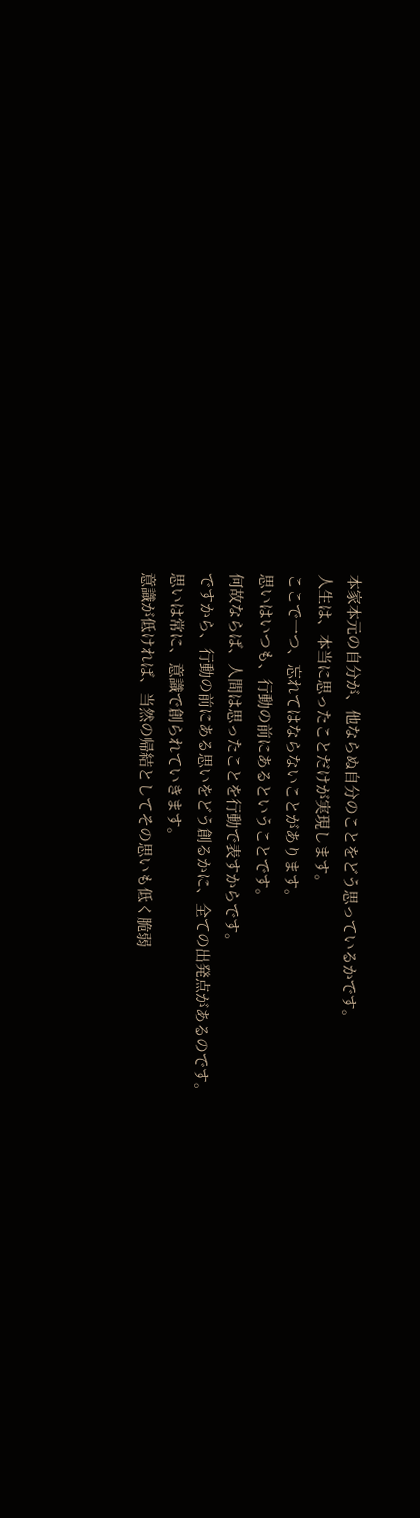本家本元の自分が、他ならぬ自分のことをどう思っているかです。
人生は、本当に思ったことだけが実現します。
ここで一つ、忘れてはならないことがあります。
思いはいつも、行動の前にあるということです。
何故ならば、人間は思ったことを行動で表すからです。
ですから、行動の前にある思いをどう創るかに、全ての出発点があるのです。
思いは常に、意識で創られていきます。
意識が低ければ、当然の帰結としてその思いも低く脆弱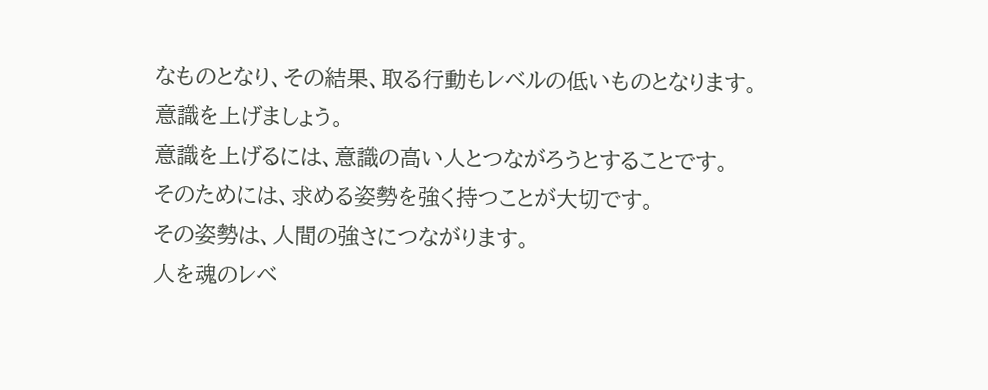なものとなり、その結果、取る行動もレベルの低いものとなります。
意識を上げましょう。
意識を上げるには、意識の高い人とつながろうとすることです。
そのためには、求める姿勢を強く持つことが大切です。
その姿勢は、人間の強さにつながります。
人を魂のレベ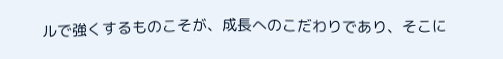ルで強くするものこそが、成長へのこだわりであり、そこに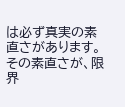は必ず真実の素直さがあります。
その素直さが、限界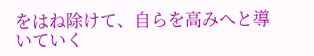をはね除けて、自らを高みへと導いていく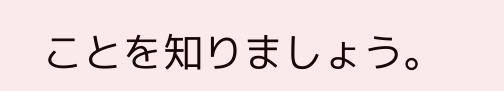ことを知りましょう。